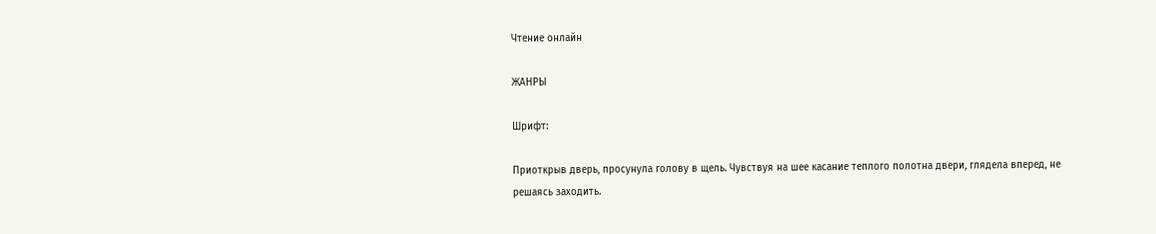Чтение онлайн

ЖАНРЫ

Шрифт:

Приоткрыв дверь, просунула голову в щель. Чувствуя на шее касание теплого полотна двери, глядела вперед, не решаясь заходить.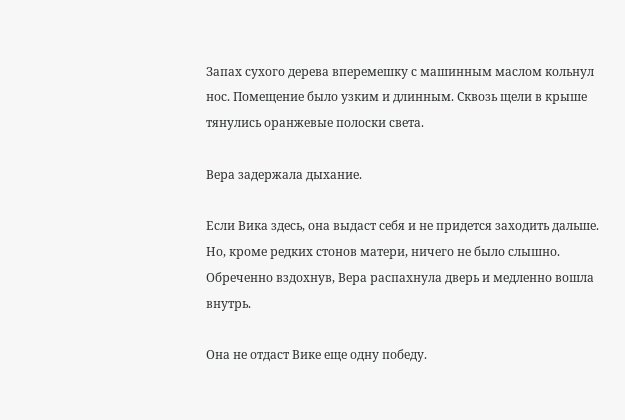Запах сухого дерева вперемешку с машинным маслом кольнул нос. Помещение было узким и длинным. Сквозь щели в крыше тянулись оранжевые полоски света.

Вера задержала дыхание.

Если Вика здесь, она выдаст себя и не придется заходить дальше. Но, кроме редких стонов матери, ничего не было слышно. Обреченно вздохнув, Вера распахнула дверь и медленно вошла внутрь.

Она не отдаст Вике еще одну победу.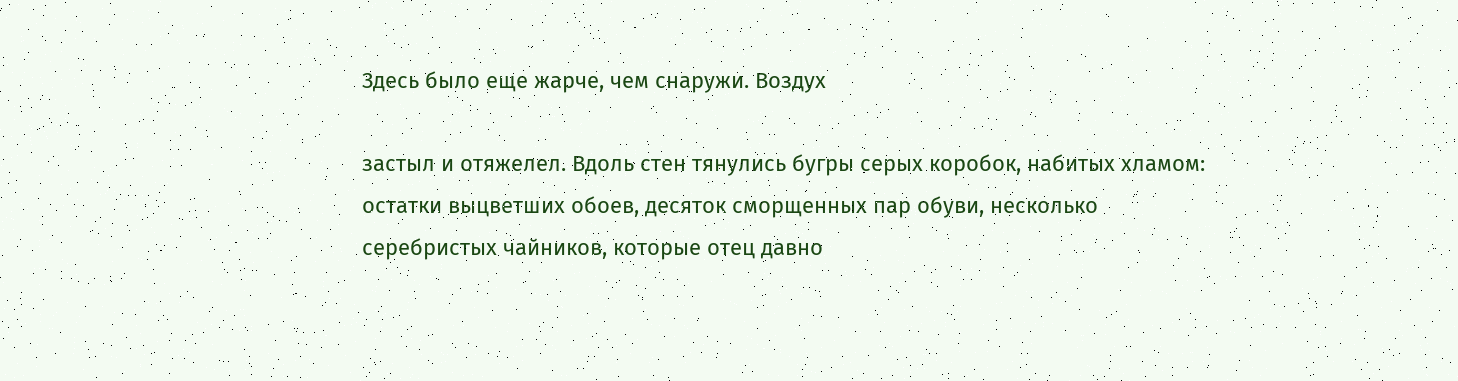Здесь было еще жарче, чем снаружи. Воздух

застыл и отяжелел. Вдоль стен тянулись бугры серых коробок, набитых хламом: остатки выцветших обоев, десяток сморщенных пар обуви, несколько серебристых чайников, которые отец давно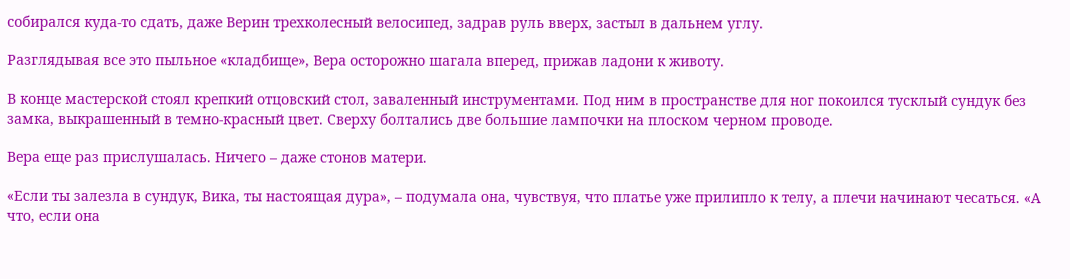собирался куда-то сдать, даже Верин трехколесный велосипед, задрав руль вверх, застыл в дальнем углу.

Разглядывая все это пыльное «кладбище», Вера осторожно шагала вперед, прижав ладони к животу.

В конце мастерской стоял крепкий отцовский стол, заваленный инструментами. Под ним в пространстве для ног покоился тусклый сундук без замка, выкрашенный в темно-красный цвет. Сверху болтались две большие лампочки на плоском черном проводе.

Вера еще раз прислушалась. Ничего – даже стонов матери.

«Если ты залезла в сундук, Вика, ты настоящая дура», – подумала она, чувствуя, что платье уже прилипло к телу, а плечи начинают чесаться. «А что, если она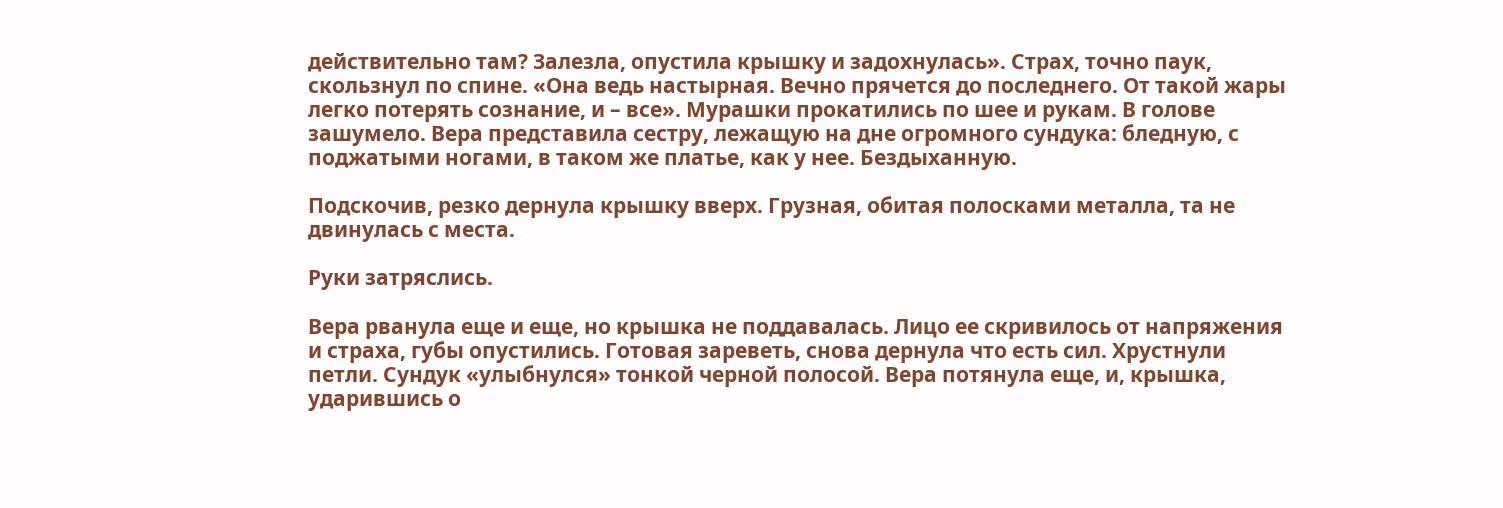действительно там? Залезла, опустила крышку и задохнулась». Страх, точно паук, скользнул по спине. «Она ведь настырная. Вечно прячется до последнего. От такой жары легко потерять сознание, и – все». Мурашки прокатились по шее и рукам. В голове зашумело. Вера представила сестру, лежащую на дне огромного сундука: бледную, с поджатыми ногами, в таком же платье, как у нее. Бездыханную.

Подскочив, резко дернула крышку вверх. Грузная, обитая полосками металла, та не двинулась с места.

Руки затряслись.

Вера рванула еще и еще, но крышка не поддавалась. Лицо ее скривилось от напряжения и страха, губы опустились. Готовая зареветь, снова дернула что есть сил. Хрустнули петли. Сундук «улыбнулся» тонкой черной полосой. Вера потянула еще, и, крышка, ударившись о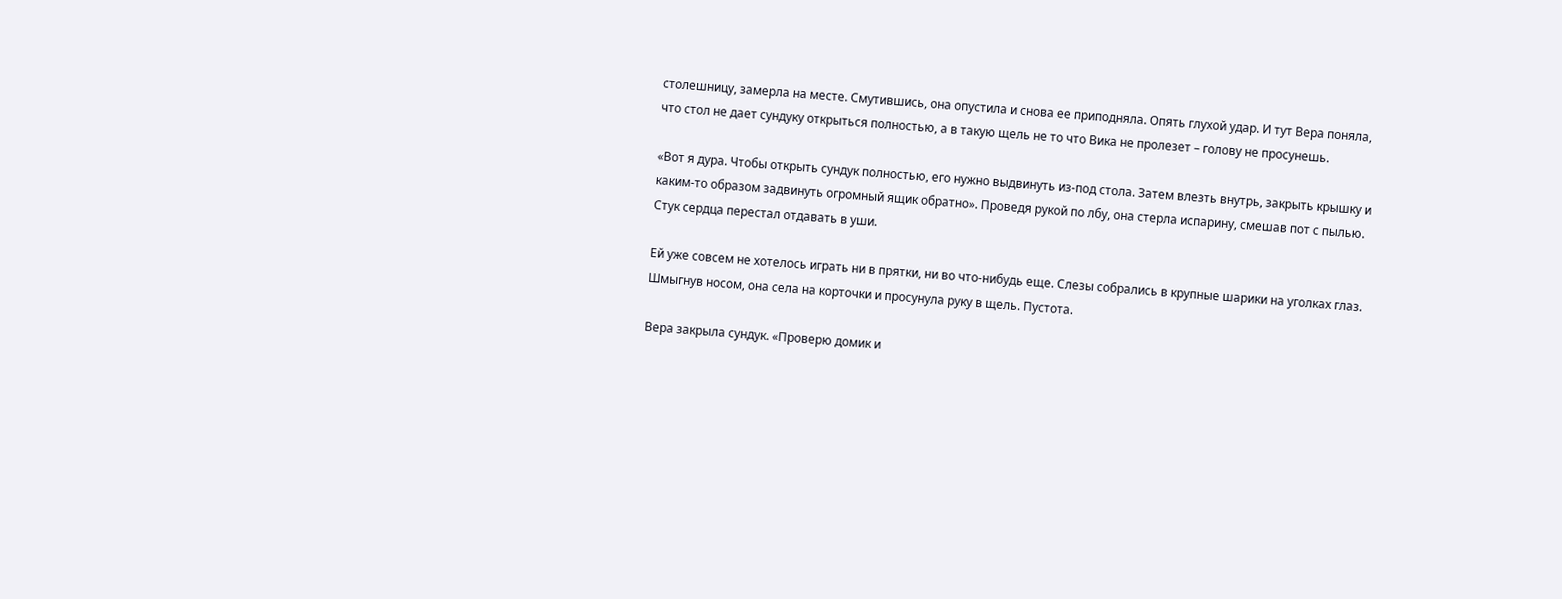столешницу, замерла на месте. Смутившись, она опустила и снова ее приподняла. Опять глухой удар. И тут Вера поняла, что стол не дает сундуку открыться полностью, а в такую щель не то что Вика не пролезет – голову не просунешь.

«Вот я дура. Чтобы открыть сундук полностью, его нужно выдвинуть из-под стола. Затем влезть внутрь, закрыть крышку и каким-то образом задвинуть огромный ящик обратно». Проведя рукой по лбу, она стерла испарину, смешав пот с пылью. Стук сердца перестал отдавать в уши.

Ей уже совсем не хотелось играть ни в прятки, ни во что-нибудь еще. Слезы собрались в крупные шарики на уголках глаз. Шмыгнув носом, она села на корточки и просунула руку в щель. Пустота.

Вера закрыла сундук. «Проверю домик и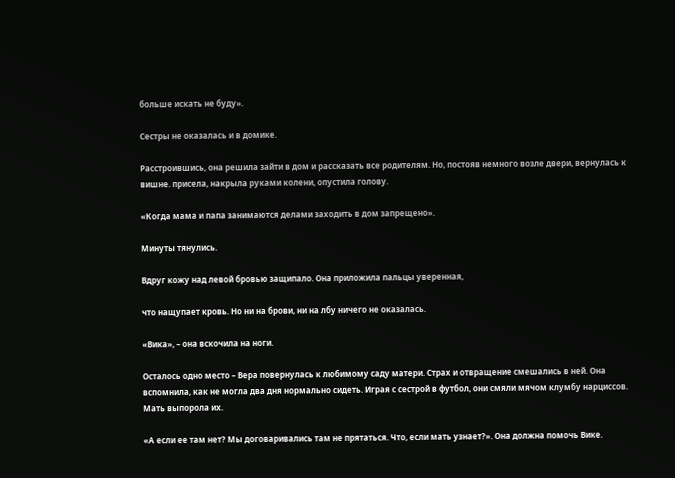больше искать не буду».

Сестры не оказалась и в домике.

Расстроившись, она решила зайти в дом и рассказать все родителям. Но, постояв немного возле двери, вернулась к вишне. присела, накрыла руками колени, опустила голову.

«Когда мама и папа занимаются делами заходить в дом запрещено».

Минуты тянулись.

Вдруг кожу над левой бровью защипало. Она приложила пальцы уверенная,

что нащупает кровь. Но ни на брови, ни на лбу ничего не оказалась.

«Вика», – она вскочила на ноги.

Осталось одно место – Вера повернулась к любимому саду матери. Страх и отвращение смешались в ней. Она вспомнила, как не могла два дня нормально сидеть. Играя с сестрой в футбол, они смяли мячом клумбу нарциссов. Мать выпорола их.

«А если ее там нет? Мы договаривались там не прятаться. Что, если мать узнает?». Она должна помочь Вике.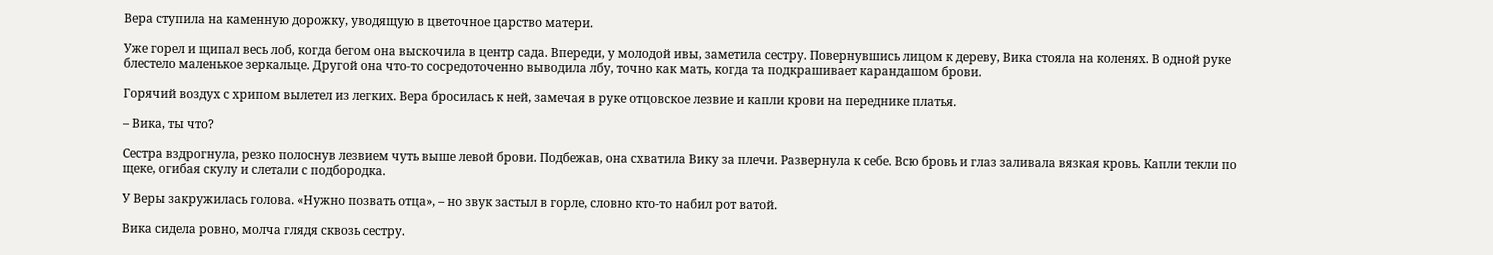Вера ступила на каменную дорожку, уводящую в цветочное царство матери.

Уже горел и щипал весь лоб, когда бегом она выскочила в центр сада. Впереди, у молодой ивы, заметила сестру. Повернувшись лицом к дереву, Вика стояла на коленях. В одной руке блестело маленькое зеркальце. Другой она что-то сосредоточенно выводила лбу, точно как мать, когда та подкрашивает карандашом брови.

Горячий воздух с хрипом вылетел из легких. Вера бросилась к ней, замечая в руке отцовское лезвие и капли крови на переднике платья.

– Вика, ты что?

Сестра вздрогнула, резко полоснув лезвием чуть выше левой брови. Подбежав, она схватила Вику за плечи. Развернула к себе. Всю бровь и глаз заливала вязкая кровь. Капли текли по щеке, огибая скулу и слетали с подбородка.

У Веры закружилась голова. «Нужно позвать отца», – но звук застыл в горле, словно кто-то набил рот ватой.

Вика сидела ровно, молча глядя сквозь сестру.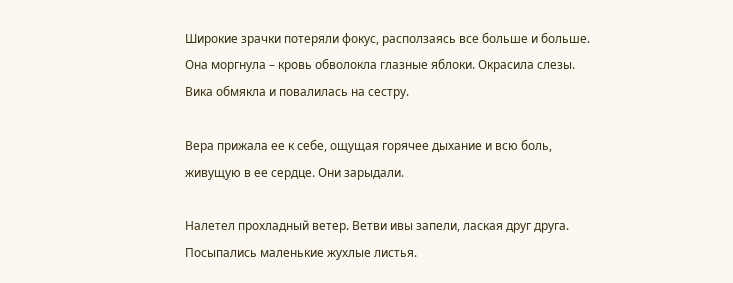Широкие зрачки потеряли фокус, расползаясь все больше и больше. Она моргнула – кровь обволокла глазные яблоки. Окрасила слезы. Вика обмякла и повалилась на сестру.

Вера прижала ее к себе, ощущая горячее дыхание и всю боль, живущую в ее сердце. Они зарыдали.

Налетел прохладный ветер. Ветви ивы запели, лаская друг друга. Посыпались маленькие жухлые листья.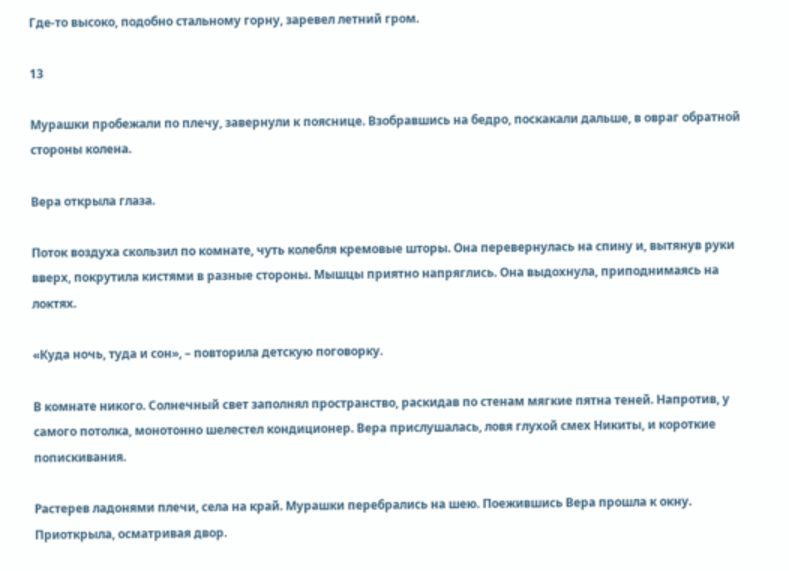Где-то высоко, подобно стальному горну, заревел летний гром.

13

Мурашки пробежали по плечу, завернули к пояснице. Взобравшись на бедро, поскакали дальше, в овраг обратной стороны колена.

Вера открыла глаза.

Поток воздуха скользил по комнате, чуть колебля кремовые шторы. Она перевернулась на спину и, вытянув руки вверх, покрутила кистями в разные стороны. Мышцы приятно напряглись. Она выдохнула, приподнимаясь на локтях.

«Куда ночь, туда и сон», – повторила детскую поговорку.

В комнате никого. Солнечный свет заполнял пространство, раскидав по стенам мягкие пятна теней. Напротив, у самого потолка, монотонно шелестел кондиционер. Вера прислушалась, ловя глухой смех Никиты, и короткие попискивания.

Растерев ладонями плечи, села на край. Мурашки перебрались на шею. Поежившись Вера прошла к окну. Приоткрыла, осматривая двор.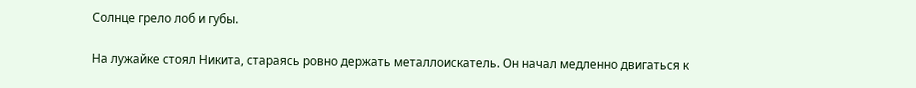Солнце грело лоб и губы.

На лужайке стоял Никита, стараясь ровно держать металлоискатель. Он начал медленно двигаться к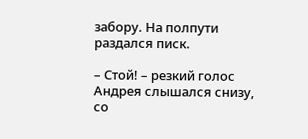забору. На полпути раздался писк.

– Стой! – резкий голос Андрея слышался снизу, со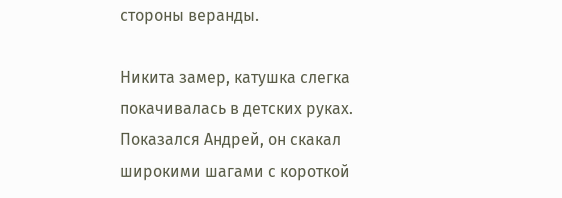стороны веранды.

Никита замер, катушка слегка покачивалась в детских руках. Показался Андрей, он скакал широкими шагами с короткой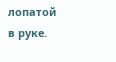лопатой в руке.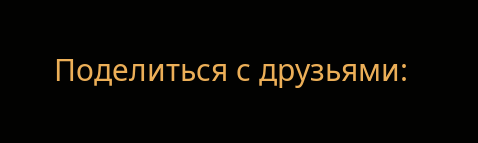Поделиться с друзьями: